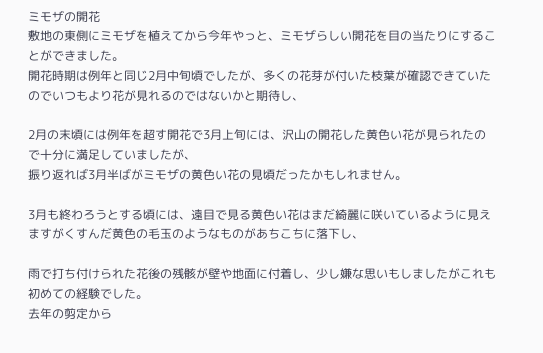ミモザの開花
敷地の東側にミモザを植えてから今年やっと、ミモザらしい開花を目の当たりにすることができました。
開花時期は例年と同じ2月中旬頃でしたが、多くの花芽が付いた枝葉が確認できていたのでいつもより花が見れるのではないかと期待し、

2月の末頃には例年を超す開花で3月上旬には、沢山の開花した黄色い花が見られたので十分に満足していましたが、
振り返れば3月半ばがミモザの黄色い花の見頃だったかもしれません。

3月も終わろうとする頃には、遠目で見る黄色い花はまだ綺麗に咲いているように見えますがくすんだ黄色の毛玉のようなものがあちこちに落下し、

雨で打ち付けられた花後の残骸が壁や地面に付着し、少し嫌な思いもしましたがこれも初めての経験でした。
去年の剪定から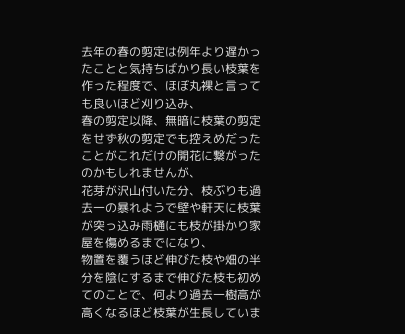去年の春の剪定は例年より遅かったことと気持ちばかり長い枝葉を作った程度で、ほぼ丸裸と言っても良いほど刈り込み、
春の剪定以降、無暗に枝葉の剪定をせず秋の剪定でも控えめだったことがこれだけの開花に繋がったのかもしれませんが、
花芽が沢山付いた分、枝ぶりも過去一の暴れようで壁や軒天に枝葉が突っ込み雨樋にも枝が掛かり家屋を傷めるまでになり、
物置を覆うほど伸びた枝や畑の半分を陰にするまで伸びた枝も初めてのことで、何より過去一樹高が高くなるほど枝葉が生長していま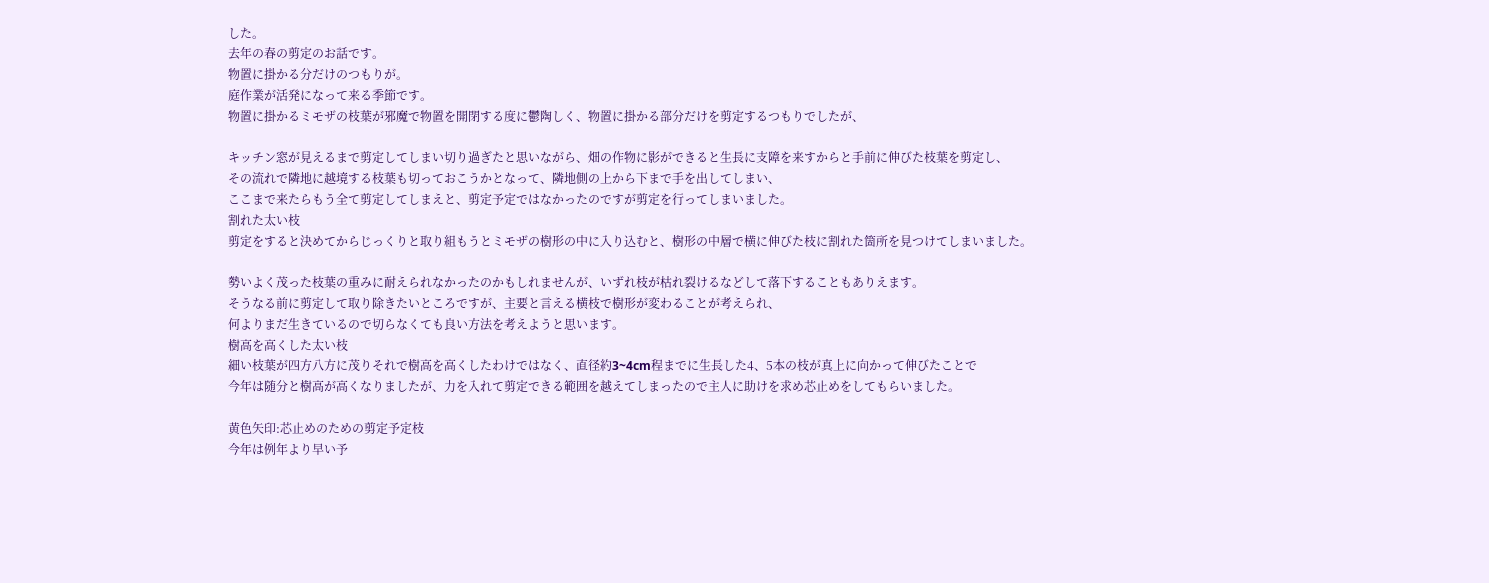した。
去年の春の剪定のお話です。
物置に掛かる分だけのつもりが。
庭作業が活発になって来る季節です。
物置に掛かるミモザの枝葉が邪魔で物置を開閉する度に鬱陶しく、物置に掛かる部分だけを剪定するつもりでしたが、

キッチン窓が見えるまで剪定してしまい切り過ぎたと思いながら、畑の作物に影ができると生長に支障を来すからと手前に伸びた枝葉を剪定し、
その流れで隣地に越境する枝葉も切っておこうかとなって、隣地側の上から下まで手を出してしまい、
ここまで来たらもう全て剪定してしまえと、剪定予定ではなかったのですが剪定を行ってしまいました。
割れた太い枝
剪定をすると決めてからじっくりと取り組もうとミモザの樹形の中に入り込むと、樹形の中層で横に伸びた枝に割れた箇所を見つけてしまいました。

勢いよく茂った枝葉の重みに耐えられなかったのかもしれませんが、いずれ枝が枯れ裂けるなどして落下することもありえます。
そうなる前に剪定して取り除きたいところですが、主要と言える横枝で樹形が変わることが考えられ、
何よりまだ生きているので切らなくても良い方法を考えようと思います。
樹高を高くした太い枝
細い枝葉が四方八方に茂りそれで樹高を高くしたわけではなく、直径約3~4cm程までに生長した4、5本の枝が真上に向かって伸びたことで
今年は随分と樹高が高くなりましたが、力を入れて剪定できる範囲を越えてしまったので主人に助けを求め芯止めをしてもらいました。

黄色矢印:芯止めのための剪定予定枝
今年は例年より早い予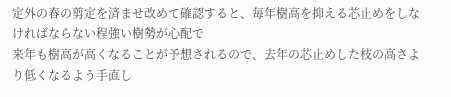定外の春の剪定を済ませ改めて確認すると、毎年樹高を抑える芯止めをしなければならない程強い樹勢が心配で
来年も樹高が高くなることが予想されるので、去年の芯止めした枝の高さより低くなるよう手直し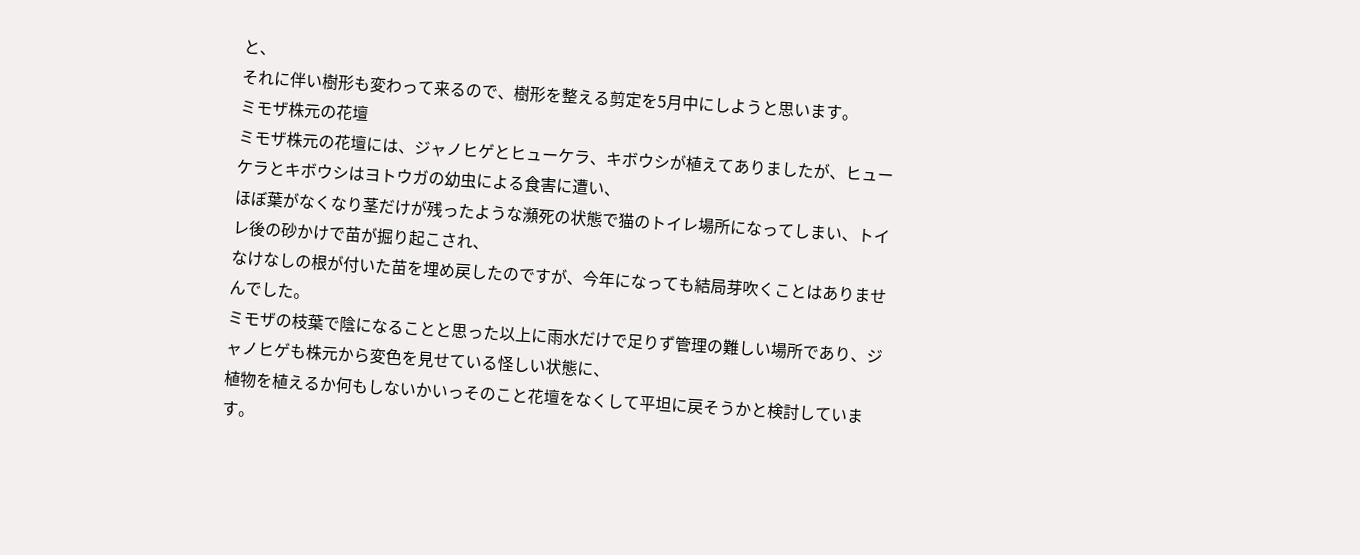と、
それに伴い樹形も変わって来るので、樹形を整える剪定を5月中にしようと思います。
ミモザ株元の花壇
ミモザ株元の花壇には、ジャノヒゲとヒューケラ、キボウシが植えてありましたが、ヒューケラとキボウシはヨトウガの幼虫による食害に遭い、
ほぼ葉がなくなり茎だけが残ったような瀕死の状態で猫のトイレ場所になってしまい、トイレ後の砂かけで苗が掘り起こされ、
なけなしの根が付いた苗を埋め戻したのですが、今年になっても結局芽吹くことはありませんでした。
ミモザの枝葉で陰になることと思った以上に雨水だけで足りず管理の難しい場所であり、ジャノヒゲも株元から変色を見せている怪しい状態に、
植物を植えるか何もしないかいっそのこと花壇をなくして平坦に戻そうかと検討しています。